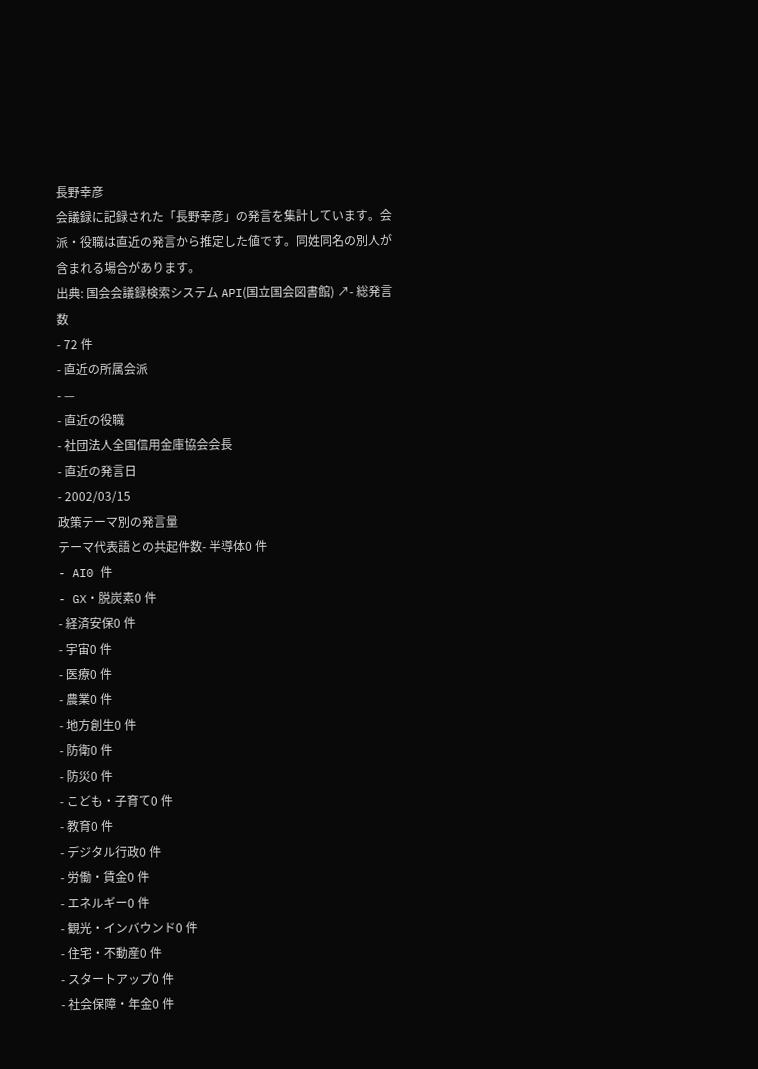長野幸彦
会議録に記録された「長野幸彦」の発言を集計しています。会派・役職は直近の発言から推定した値です。同姓同名の別人が含まれる場合があります。
出典: 国会会議録検索システム API(国立国会図書館) ↗- 総発言数
- 72 件
- 直近の所属会派
- —
- 直近の役職
- 社団法人全国信用金庫協会会長
- 直近の発言日
- 2002/03/15
政策テーマ別の発言量
テーマ代表語との共起件数- 半導体0 件
- AI0 件
- GX・脱炭素0 件
- 経済安保0 件
- 宇宙0 件
- 医療0 件
- 農業0 件
- 地方創生0 件
- 防衛0 件
- 防災0 件
- こども・子育て0 件
- 教育0 件
- デジタル行政0 件
- 労働・賃金0 件
- エネルギー0 件
- 観光・インバウンド0 件
- 住宅・不動産0 件
- スタートアップ0 件
- 社会保障・年金0 件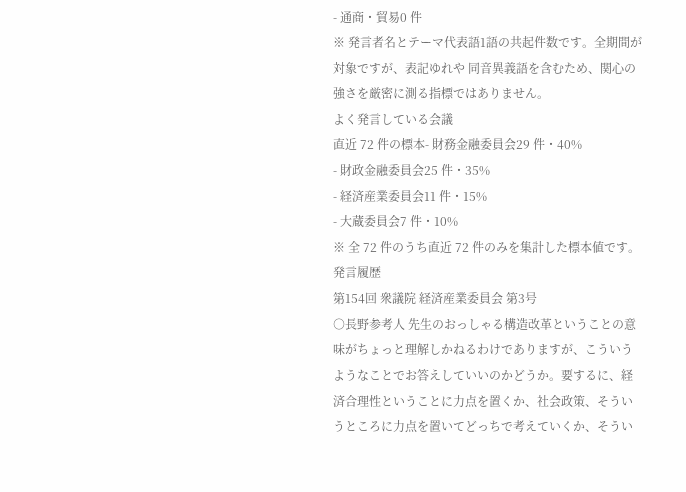- 通商・貿易0 件
※ 発言者名とテーマ代表語1語の共起件数です。全期間が対象ですが、表記ゆれや 同音異義語を含むため、関心の強さを厳密に測る指標ではありません。
よく発言している会議
直近 72 件の標本- 財務金融委員会29 件・40%
- 財政金融委員会25 件・35%
- 経済産業委員会11 件・15%
- 大蔵委員会7 件・10%
※ 全 72 件のうち直近 72 件のみを集計した標本値です。
発言履歴
第154回 衆議院 経済産業委員会 第3号
○長野参考人 先生のおっしゃる構造改革ということの意味がちょっと理解しかねるわけでありますが、こういうようなことでお答えしていいのかどうか。要するに、経済合理性ということに力点を置くか、社会政策、そういうところに力点を置いてどっちで考えていくか、そうい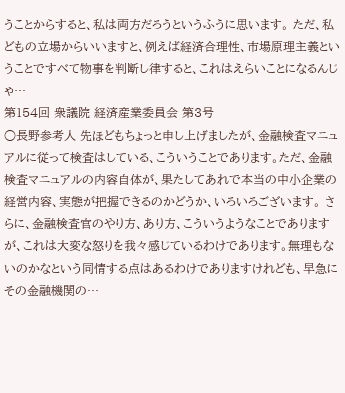うことからすると、私は両方だろうというふうに思います。 ただ、私どもの立場からいいますと、例えば経済合理性、市場原理主義ということですべて物事を判断し律すると、これはえらいことになるんじゃ…
第154回 衆議院 経済産業委員会 第3号
○長野参考人 先ほどもちょっと申し上げましたが、金融検査マニュアルに従って検査はしている、こういうことであります。ただ、金融検査マニュアルの内容自体が、果たしてあれで本当の中小企業の経営内容、実態が把握できるのかどうか、いろいろございます。 さらに、金融検査官のやり方、あり方、こういうようなことでありますが、これは大変な怒りを我々感じているわけであります。無理もないのかなという同情する点はあるわけでありますけれども、早急にその金融機関の…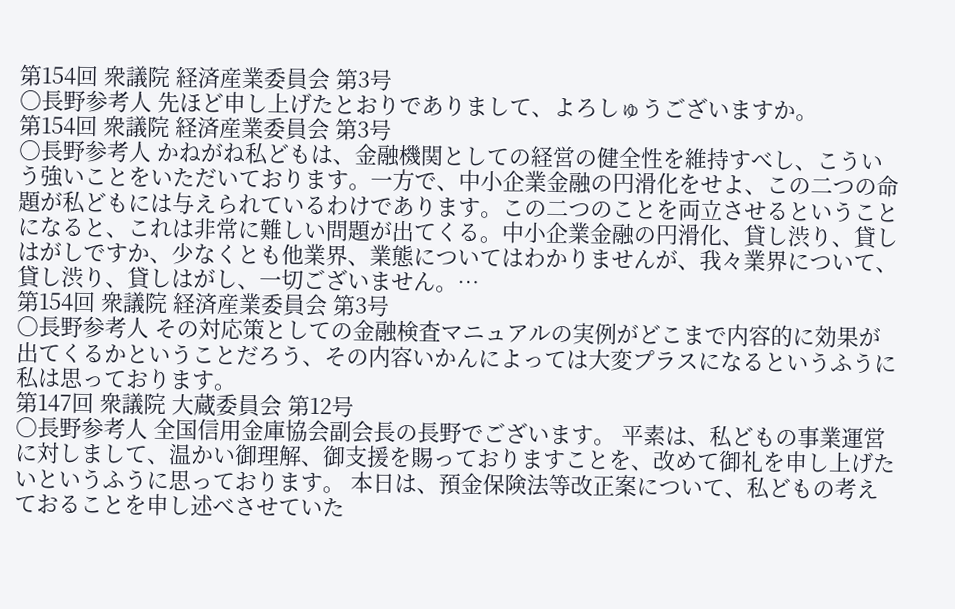第154回 衆議院 経済産業委員会 第3号
○長野参考人 先ほど申し上げたとおりでありまして、よろしゅうございますか。
第154回 衆議院 経済産業委員会 第3号
○長野参考人 かねがね私どもは、金融機関としての経営の健全性を維持すべし、こういう強いことをいただいております。一方で、中小企業金融の円滑化をせよ、この二つの命題が私どもには与えられているわけであります。この二つのことを両立させるということになると、これは非常に難しい問題が出てくる。中小企業金融の円滑化、貸し渋り、貸しはがしですか、少なくとも他業界、業態についてはわかりませんが、我々業界について、貸し渋り、貸しはがし、一切ございません。…
第154回 衆議院 経済産業委員会 第3号
○長野参考人 その対応策としての金融検査マニュアルの実例がどこまで内容的に効果が出てくるかということだろう、その内容いかんによっては大変プラスになるというふうに私は思っております。
第147回 衆議院 大蔵委員会 第12号
○長野参考人 全国信用金庫協会副会長の長野でございます。 平素は、私どもの事業運営に対しまして、温かい御理解、御支援を賜っておりますことを、改めて御礼を申し上げたいというふうに思っております。 本日は、預金保険法等改正案について、私どもの考えておることを申し述べさせていた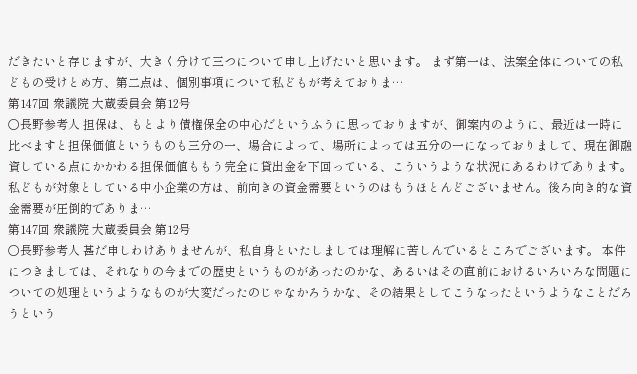だきたいと存じますが、大きく分けて三つについて申し上げたいと思います。 まず第一は、法案全体についての私どもの受けとめ方、第二点は、個別事項について私どもが考えておりま…
第147回 衆議院 大蔵委員会 第12号
○長野参考人 担保は、もとより債権保全の中心だというふうに思っておりますが、御案内のように、最近は一時に比べますと担保価値というものも三分の一、場合によって、場所によっては五分の一になっておりまして、現在御融資している点にかかわる担保価値ももう完全に貸出金を下回っている、こういうような状況にあるわけであります。 私どもが対象としている中小企業の方は、前向きの資金需要というのはもうほとんどございません。後ろ向き的な資金需要が圧倒的でありま…
第147回 衆議院 大蔵委員会 第12号
○長野参考人 甚だ申しわけありませんが、私自身といたしましては理解に苦しんでいるところでございます。 本件につきましては、それなりの今までの歴史というものがあったのかな、あるいはその直前におけるいろいろな問題についての処理というようなものが大変だったのじゃなかろうかな、その結果としてこうなったというようなことだろうという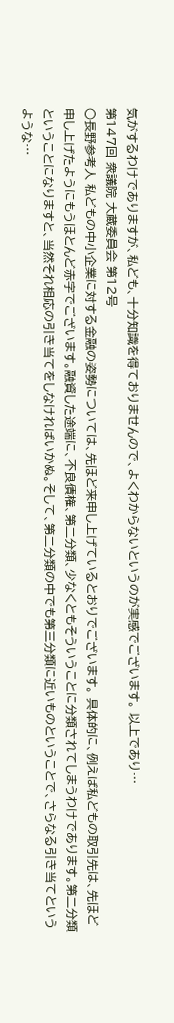気がするわけでありますが、私ども、十分知識を得ておりませんので、よくわからないというのが実感でございます。 以上であり…
第147回 衆議院 大蔵委員会 第12号
○長野参考人 私どもの中小企業に対する金融の姿勢については、先ほど来申し上げているとおりでございます。 具体的に、例えば私どもの取引先は、先ほど申し上げたようにもうほとんど赤字でございます。融資した途端に、不良債権、第二分類、少なくともそういうことに分類されてしまうわけであります。第二分類ということになりますと、当然それ相応の引き当てをしなければいかぬ。そして、第二分類の中でも第三分類に近いものということで、さらなる引き当てというような…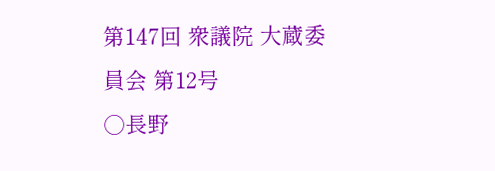第147回 衆議院 大蔵委員会 第12号
○長野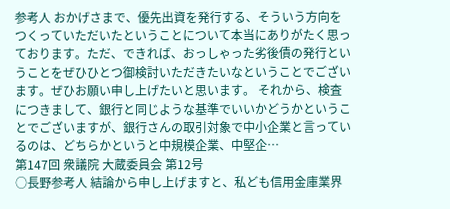参考人 おかげさまで、優先出資を発行する、そういう方向をつくっていただいたということについて本当にありがたく思っております。ただ、できれば、おっしゃった劣後債の発行ということをぜひひとつ御検討いただきたいなということでございます。ぜひお願い申し上げたいと思います。 それから、検査につきまして、銀行と同じような基準でいいかどうかということでございますが、銀行さんの取引対象で中小企業と言っているのは、どちらかというと中規模企業、中堅企…
第147回 衆議院 大蔵委員会 第12号
○長野参考人 結論から申し上げますと、私ども信用金庫業界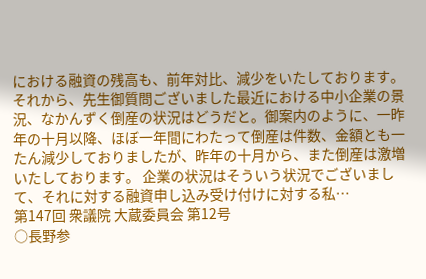における融資の残高も、前年対比、減少をいたしております。 それから、先生御質問ございました最近における中小企業の景況、なかんずく倒産の状況はどうだと。御案内のように、一昨年の十月以降、ほぼ一年間にわたって倒産は件数、金額とも一たん減少しておりましたが、昨年の十月から、また倒産は激増いたしております。 企業の状況はそういう状況でございまして、それに対する融資申し込み受け付けに対する私…
第147回 衆議院 大蔵委員会 第12号
○長野参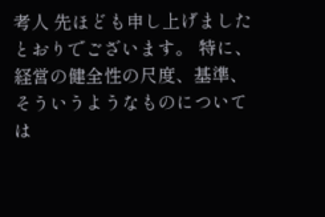考人 先ほども申し上げましたとおりでございます。 特に、経営の健全性の尺度、基準、そういうようなものについては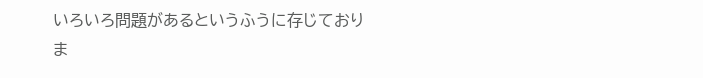いろいろ問題があるというふうに存じておりま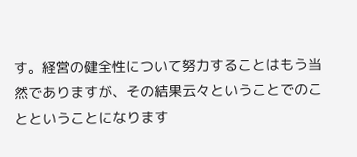す。経営の健全性について努力することはもう当然でありますが、その結果云々ということでのことということになります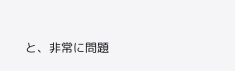と、非常に問題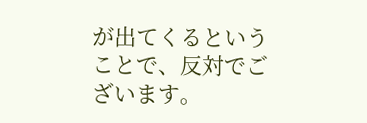が出てくるということで、反対でございます。